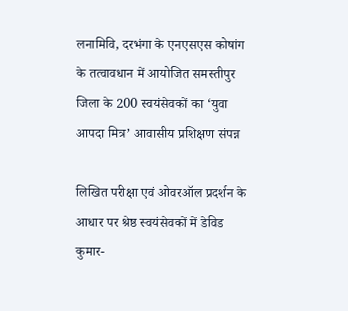लनामिवि, दरभंगा के एनएसएस कोषांग के तत्वावधान में आयोजित समस्तीपुर जिला के 200 स्वयंसेवकों का ‘युवा आपदा मित्र’ आवासीय प्रशिक्षण संपन्न

लिखित परीक्षा एवं ओवरऑल प्रदर्शन के आधार पर श्रेष्ठ स्वयंसेवकों में डेविड कुमार-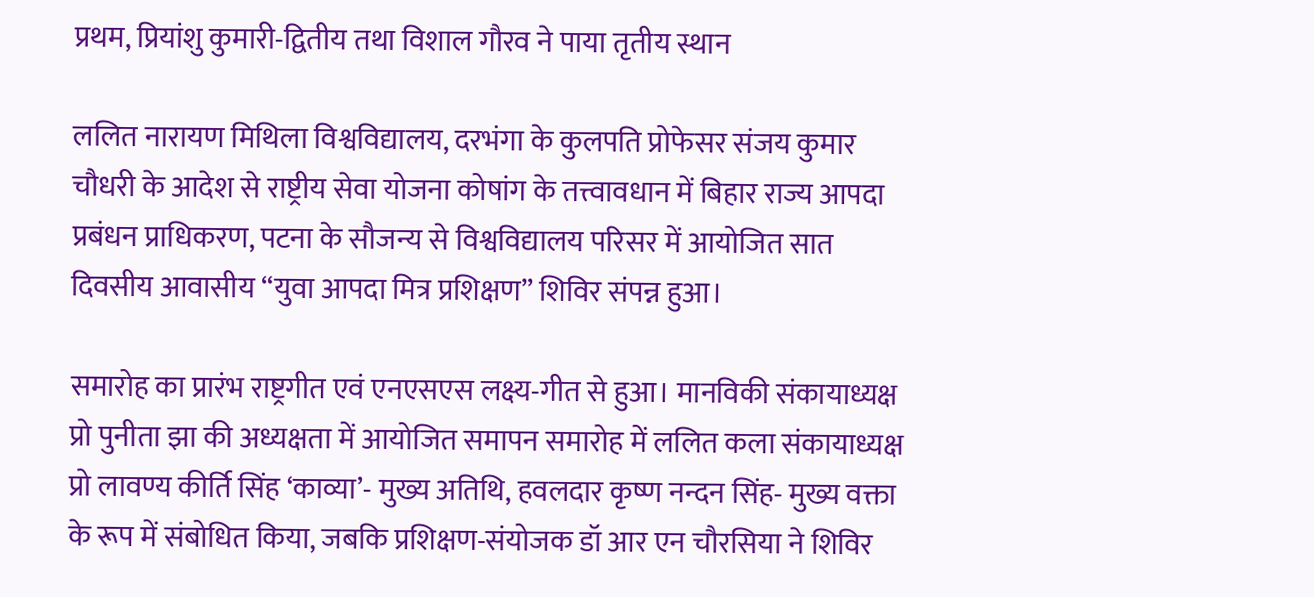प्रथम, प्रियांशु कुमारी-द्वितीय तथा विशाल गौरव ने पाया तृतीय स्थान

ललित नारायण मिथिला विश्वविद्यालय, दरभंगा के कुलपति प्रोफेसर संजय कुमार चौधरी के आदेश से राष्ट्रीय सेवा योजना कोषांग के तत्त्वावधान में बिहार राज्य आपदा प्रबंधन प्राधिकरण, पटना के सौजन्य से विश्वविद्यालय परिसर में आयोजित सात दिवसीय आवासीय “युवा आपदा मित्र प्रशिक्षण” शिविर संपन्न हुआ।

समारोह का प्रारंभ राष्ट्रगीत एवं एनएसएस लक्ष्य-गीत से हुआ। मानविकी संकायाध्यक्ष प्रो पुनीता झा की अध्यक्षता में आयोजित समापन समारोह में ललित कला संकायाध्यक्ष प्रो लावण्य कीर्ति सिंह ‘काव्या’- मुख्य अतिथि, हवलदार कृष्ण नन्दन सिंह- मुख्य वक्ता के रूप में संबोधित किया, जबकि प्रशिक्षण-संयोजक डॉ आर एन चौरसिया ने शिविर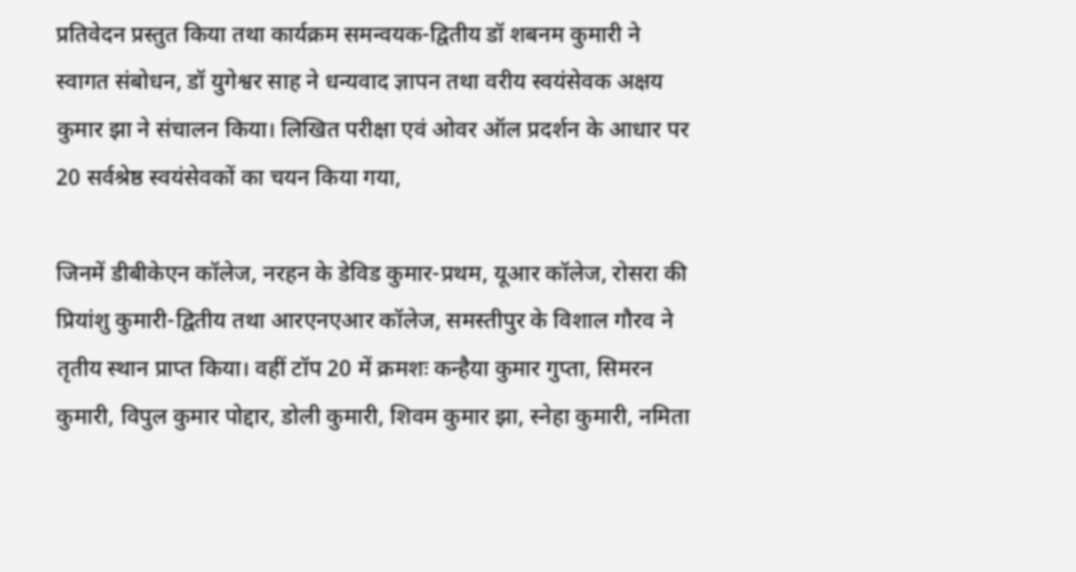प्रतिवेदन प्रस्तुत किया तथा कार्यक्रम समन्वयक-द्वितीय डॉ शबनम कुमारी ने स्वागत संबोधन, डॉ युगेश्वर साह ने धन्यवाद ज्ञापन तथा वरीय स्वयंसेवक अक्षय कुमार झा ने संचालन किया। लिखित परीक्षा एवं ओवर ऑल प्रदर्शन के आधार पर 20 सर्वश्रेष्ठ स्वयंसेवकों का चयन किया गया,

जिनमें डीबीकेएन कॉलेज, नरहन के डेविड कुमार-प्रथम, यूआर कॉलेज, रोसरा की प्रियांशु कुमारी-द्वितीय तथा आरएनएआर कॉलेज, समस्तीपुर के विशाल गौरव ने तृतीय स्थान प्राप्त किया। वहीं टॉप 20 में क्रमशः कन्हैया कुमार गुप्ता, सिमरन कुमारी, विपुल कुमार पोद्दार, डोली कुमारी, शिवम कुमार झा, स्नेहा कुमारी, नमिता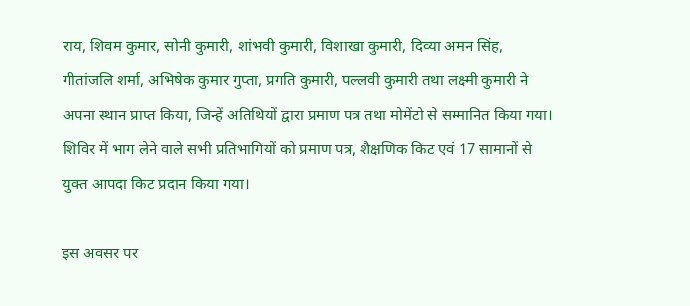राय, शिवम कुमार, सोनी कुमारी, शांभवी कुमारी, विशाखा कुमारी, दिव्या अमन सिंह, गीतांजलि शर्मा, अभिषेक कुमार गुप्ता, प्रगति कुमारी, पल्लवी कुमारी तथा लक्ष्मी कुमारी ने अपना स्थान प्राप्त किया, जिन्हें अतिथियों द्वारा प्रमाण पत्र तथा मोमेंटो से सम्मानित किया गया। शिविर में भाग लेने वाले सभी प्रतिभागियों को प्रमाण पत्र, शैक्षणिक किट एवं 17 सामानों से युक्त आपदा किट प्रदान किया गया।

इस अवसर पर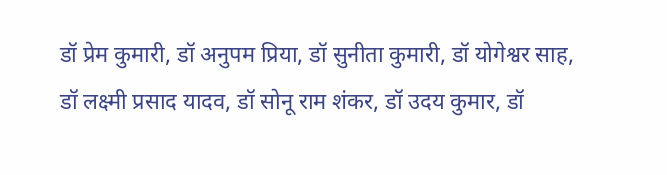डॉ प्रेम कुमारी, डॉ अनुपम प्रिया, डॉ सुनीता कुमारी, डॉ योगेश्वर साह, डॉ लक्ष्मी प्रसाद यादव, डॉ सोनू राम शंकर, डॉ उदय कुमार, डॉ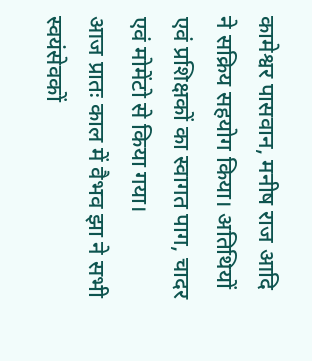कामेश्वर पासवान, मनीष राज आदि ने सक्रिय सहयोग किया। अतिथियों एवं प्रशिक्षकों का स्वागत पाग, चादर एवं मोमेंटो से किया गया।
आज प्रातः काल में वैभव झा ने सभी स्वयंसेवकों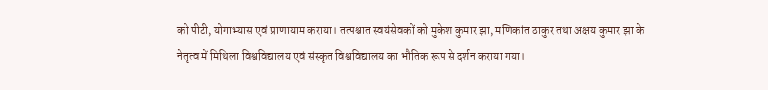को पीटी, योगाभ्यास एवं प्राणायाम कराया। तत्पश्चात स्वयंसेवकों को मुकेश कुमार झा, मणिकांत ठाकुर तथा अक्षय कुमार झा के नेतृत्व में मिथिला विश्वविद्यालय एवं संस्कृत विश्वविद्यालय का भौतिक रूप से दर्शन कराया गया।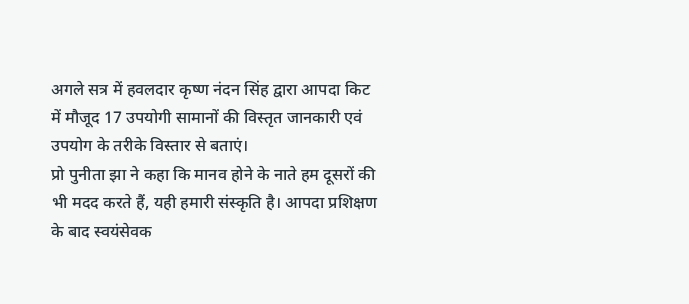अगले सत्र में हवलदार कृष्ण नंदन सिंह द्वारा आपदा किट में मौजूद 17 उपयोगी सामानों की विस्तृत जानकारी एवं उपयोग के तरीके विस्तार से बताएं।
प्रो पुनीता झा ने कहा कि मानव होने के नाते हम दूसरों की भी मदद करते हैं, यही हमारी संस्कृति है। आपदा प्रशिक्षण के बाद स्वयंसेवक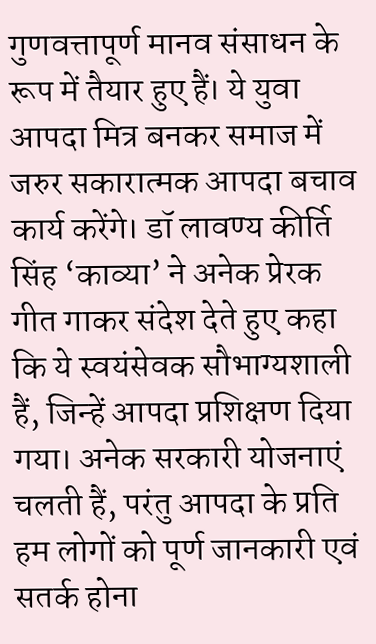गुणवत्तापूर्ण मानव संसाधन के रूप में तैयार हुए हैं। ये युवा आपदा मित्र बनकर समाज में जरुर सकारात्मक आपदा बचाव कार्य करेंगे। डॉ लावण्य कीर्ति सिंह ‘काव्या’ ने अनेक प्रेरक गीत गाकर संदेश देते हुए कहा कि ये स्वयंसेवक सौभाग्यशाली हैं, जिन्हें आपदा प्रशिक्षण दिया गया। अनेक सरकारी योजनाएं चलती हैं, परंतु आपदा के प्रति हम लोगों को पूर्ण जानकारी एवं सतर्क होना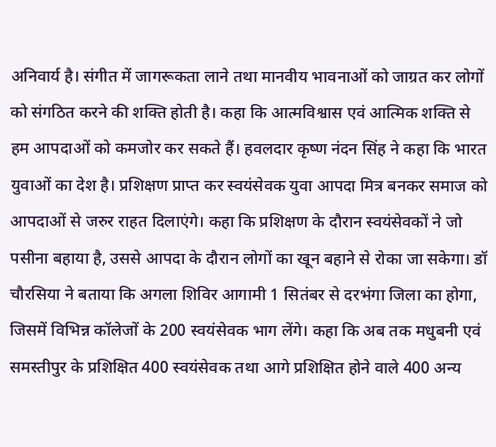अनिवार्य है। संगीत में जागरूकता लाने तथा मानवीय भावनाओं को जाग्रत कर लोगों को संगठित करने की शक्ति होती है। कहा कि आत्मविश्वास एवं आत्मिक शक्ति से हम आपदाओं को कमजोर कर सकते हैं। हवलदार कृष्ण नंदन सिंह ने कहा कि भारत युवाओं का देश है। प्रशिक्षण प्राप्त कर स्वयंसेवक युवा आपदा मित्र बनकर समाज को आपदाओं से जरुर राहत दिलाएंगे। कहा कि प्रशिक्षण के दौरान स्वयंसेवकों ने जो पसीना बहाया है, उससे आपदा के दौरान लोगों का खून बहाने से रोका जा सकेगा। डॉ चौरसिया ने बताया कि अगला शिविर आगामी 1 सितंबर से दरभंगा जिला का होगा, जिसमें विभिन्न कॉलेजों के 200 स्वयंसेवक भाग लेंगे। कहा कि अब तक मधुबनी एवं समस्तीपुर के प्रशिक्षित 400 स्वयंसेवक तथा आगे प्रशिक्षित होने वाले 400 अन्य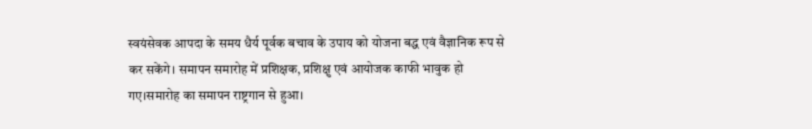स्वयंसेवक आपदा के समय धैर्य पूर्वक बचाव के उपाय को योजना बद्ध एवं वैज्ञानिक रूप से कर सकेंगे। समापन समारोह में प्रशिक्षक, प्रशिक्षु एवं आयोजक काफी भावुक हो गए।समारोह का समापन राष्ट्रगान से हुआ।